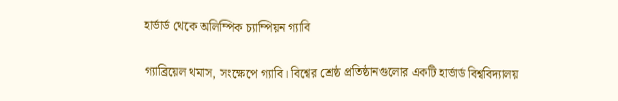হার্ভার্ড থেকে অলিম্পিক চ্যাম্পিয়ন গ্যাবি

গ্যাব্রিয়েল থমাস, সংক্ষেপে গ্যাবি। বিশ্বের শ্রেষ্ঠ প্রতিষ্ঠানগুলোর একটি হার্ভার্ড বিশ্ববিদ্যালয়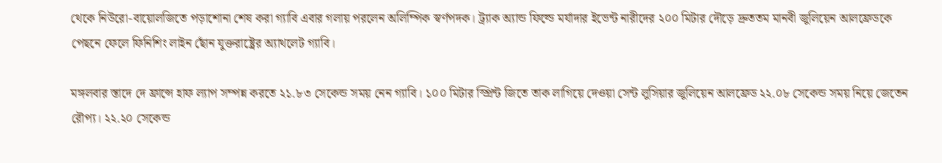থেকে নিউরো-বায়োলজিতে পড়াশোনা শেষ করা গ্যাবি এবার গলায় পরলেন অলিম্পিক স্বর্ণপদক। ট্র্যাক অ্যান্ড ফিল্ডে মর্যাদার ইভেন্ট নারীদের ২০০ মিটার দৌড়ে দ্রুততম মানবী জুলিয়েন আলফ্রেডকে পেছনে ফেলে ফিনিশিং লাইন ছোঁন যুক্তরাষ্ট্রের অ্যাথলেট গ্যাবি।

মঙ্গলবার স্তাদে দে ফ্রান্সে হাফ ল্যাপ সম্পন্ন করতে ২১.৮৩ সেকেন্ড সময় নেন গ্যাবি। ১০০ মিটার স্প্রিন্ট জিতে তাক লাগিয়ে দেওয়া সেন্ট লুসিয়ার জুলিয়েন আলফ্রেড ২২.০৮ সেকেন্ড সময় নিয়ে জেতেন রৌপ্য। ২২.২০ সেকেন্ড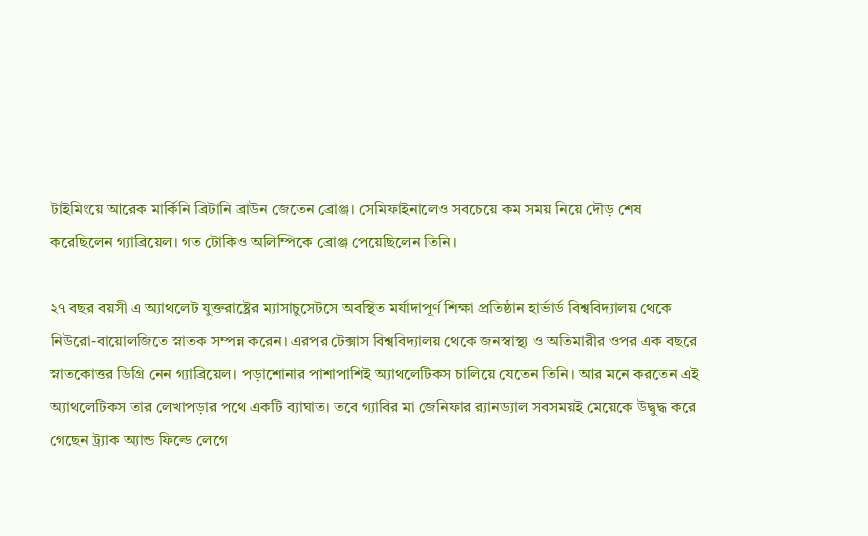টাইমিংয়ে আরেক মার্কিনি ব্রিটানি ব্রাউন জেতেন ব্রোঞ্জ। সেমিফাইনালেও সবচেয়ে কম সময় নিয়ে দৌড় শেষ করেছিলেন গ্যাব্রিয়েল। গত টোকিও অলিম্পিকে ব্রোঞ্জ পেয়েছিলেন তিনি।

২৭ বছর বয়সী এ অ্যাথলেট যুক্তরাষ্ট্রের ম্যাসাচুসেটসে অবস্থিত মর্যাদাপূর্ণ শিক্ষা প্রতিষ্ঠান হার্ভার্ড বিশ্ববিদ্যালয় থেকে নিউরো-বায়োলজিতে স্নাতক সম্পন্ন করেন। এরপর টেক্সাস বিশ্ববিদ্যালয় থেকে জনস্বাস্থ্য ও অতিমারীর ওপর এক বছরে স্নাতকোত্তর ডিগ্রি নেন গ্যাব্রিয়েল। পড়াশোনার পাশাপাশিই অ্যাথলেটিকস চালিয়ে যেতেন তিনি। আর মনে করতেন এই অ্যাথলেটিকস তার লেখাপড়ার পথে একটি ব্যাঘাত। তবে গ্যাবির মা জেনিফার র‌্যানড্যাল সবসময়ই মেয়েকে উদ্বুদ্ধ করে গেছেন ট্র্যাক অ্যান্ড ফিল্ডে লেগে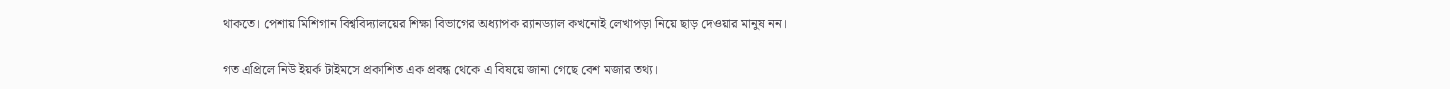থাকতে। পেশায় মিশিগান বিশ্ববিদ্যালয়ের শিক্ষা বিভাগের অধ্যাপক র‌্যানড্যাল কখনোই লেখাপড়া নিয়ে ছাড় দেওয়ার মানুষ নন।

গত এপ্রিলে নিউ ইয়র্ক টাইমসে প্রকাশিত এক প্রবন্ধ থেকে এ বিষয়ে জানা গেছে বেশ মজার তথ্য।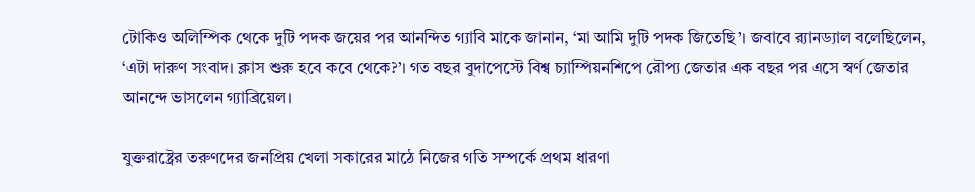টোকিও অলিম্পিক থেকে দুটি পদক জয়ের পর আনন্দিত গ্যাবি মাকে জানান, ‘মা আমি দুটি পদক জিতেছি’। জবাবে র‌্যানড্যাল বলেছিলেন, ‘এটা দারুণ সংবাদ। ক্লাস শুরু হবে কবে থেকে?’। গত বছর বুদাপেস্টে বিশ্ব চ্যাম্পিয়নশিপে রৌপ্য জেতার এক বছর পর এসে স্বর্ণ জেতার আনন্দে ভাসলেন গ্যাব্রিয়েল।

যুক্তরাষ্ট্রের তরুণদের জনপ্রিয় খেলা সকারের মাঠে নিজের গতি সম্পর্কে প্রথম ধারণা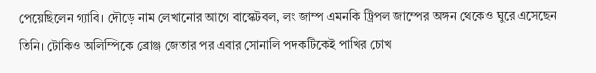পেয়েছিলেন গ্যাবি। দৌড়ে নাম লেখানোর আগে বাস্কেটবল, লং জাম্প এমনকি ট্রিপল জাম্পের অঙ্গন থেকেও ঘুরে এসেছেন তিনি। টোকিও অলিম্পিকে ব্রোঞ্জ জেতার পর এবার সোনালি পদকটিকেই পাখির চোখ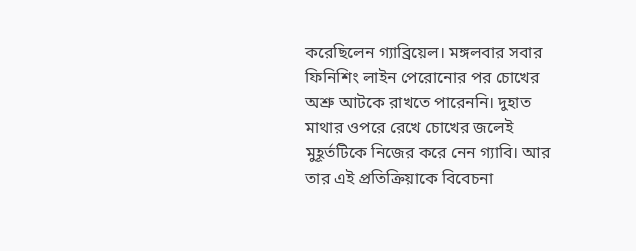করেছিলেন গ্যাব্রিয়েল। মঙ্গলবার সবার ফিনিশিং লাইন পেরোনোর পর চোখের অশ্রু আটকে রাখতে পারেননি। দুহাত মাথার ওপরে রেখে চোখের জলেই মুহূর্তটিকে নিজের করে নেন গ্যাবি। আর তার এই প্রতিক্রিয়াকে বিবেচনা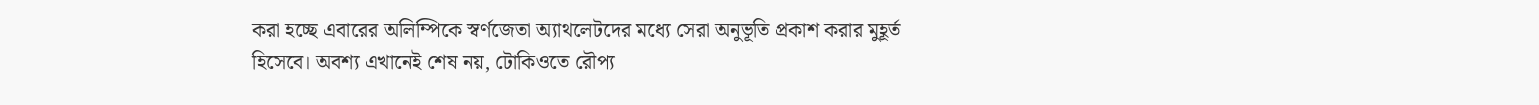করা হচ্ছে এবারের অলিম্পিকে স্বর্ণজেতা অ্যাথলেটদের মধ্যে সেরা অনুভূতি প্রকাশ করার মুহূর্ত হিসেবে। অবশ্য এখানেই শেষ নয়, টোকিওতে রৌপ্য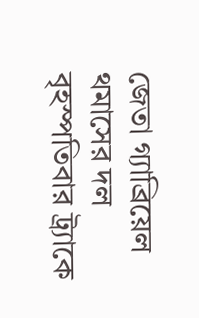জেতা গ্যাব্রিয়েল থমাসের দল বৃহস্পতিবার ট্র্যাকে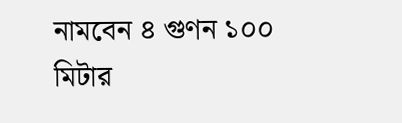নামবেন ৪ গুণন ১০০ মিটার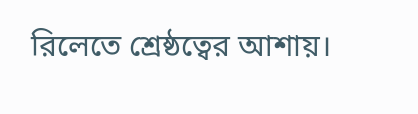রিলেতে শ্রেষ্ঠত্বের আশায়।